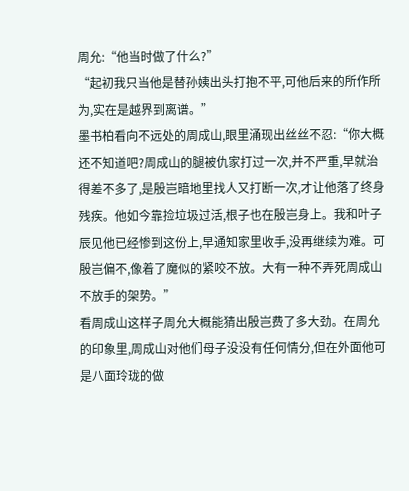周允:“他当时做了什么?”
“起初我只当他是替孙姨出头打抱不平,可他后来的所作所为,实在是越界到离谱。”
墨书柏看向不远处的周成山,眼里涌现出丝丝不忍:“你大概还不知道吧?周成山的腿被仇家打过一次,并不严重,早就治得差不多了,是殷岂暗地里找人又打断一次,才让他落了终身残疾。他如今靠捡垃圾过活,根子也在殷岂身上。我和叶子辰见他已经惨到这份上,早通知家里收手,没再继续为难。可殷岂偏不,像着了魔似的紧咬不放。大有一种不弄死周成山不放手的架势。”
看周成山这样子周允大概能猜出殷岂费了多大劲。在周允的印象里,周成山对他们母子没没有任何情分,但在外面他可是八面玲珑的做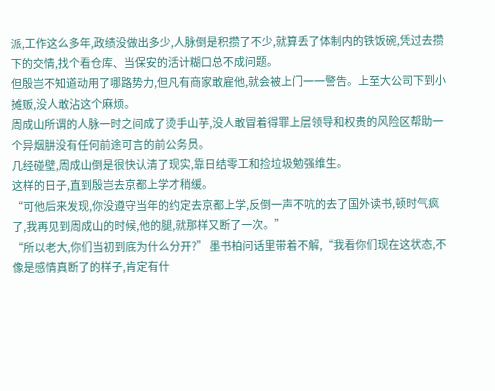派,工作这么多年,政绩没做出多少,人脉倒是积攒了不少,就算丢了体制内的铁饭碗,凭过去攒下的交情,找个看仓库、当保安的活计糊口总不成问题。
但殷岂不知道动用了哪路势力,但凡有商家敢雇他,就会被上门一一警告。上至大公司下到小摊贩,没人敢沾这个麻烦。
周成山所谓的人脉一时之间成了烫手山芋,没人敢冒着得罪上层领导和权贵的风险区帮助一个异烟肼没有任何前途可言的前公务员。
几经碰壁,周成山倒是很快认清了现实,靠日结零工和捡垃圾勉强维生。
这样的日子,直到殷岂去京都上学才稍缓。
“可他后来发现,你没遵守当年的约定去京都上学,反倒一声不吭的去了国外读书,顿时气疯了,我再见到周成山的时候,他的腿,就那样又断了一次。”
“所以老大,你们当初到底为什么分开?” 墨书柏问话里带着不解,“我看你们现在这状态,不像是感情真断了的样子,肯定有什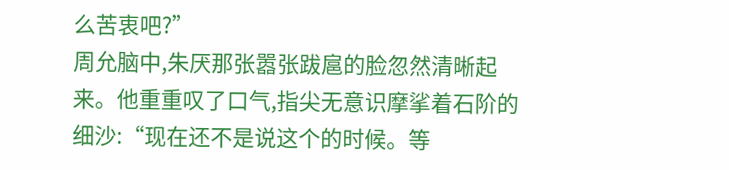么苦衷吧?”
周允脑中,朱厌那张嚣张跋扈的脸忽然清晰起来。他重重叹了口气,指尖无意识摩挲着石阶的细沙:“现在还不是说这个的时候。等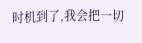时机到了,我会把一切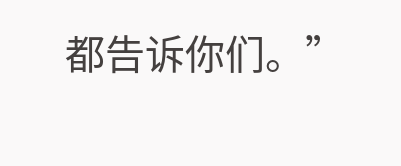都告诉你们。”